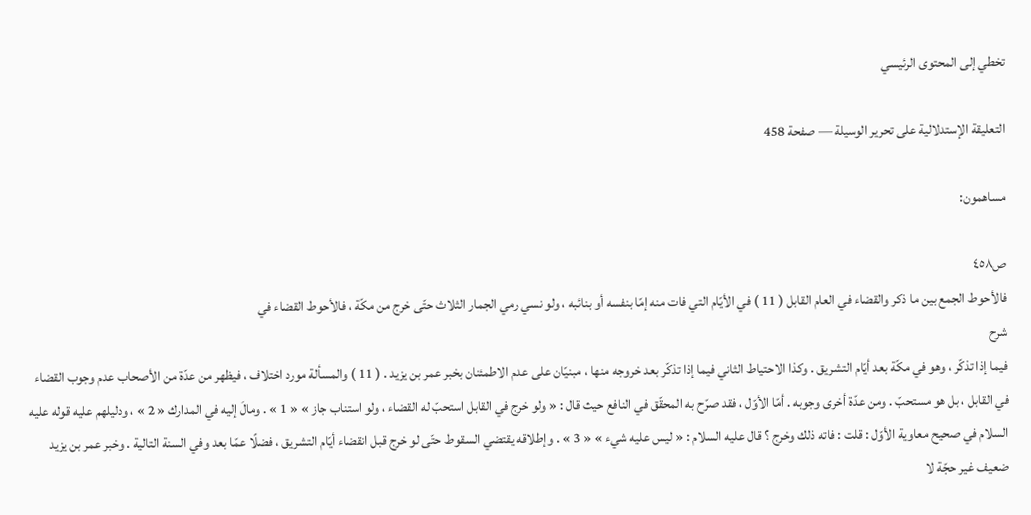تخطي إلى المحتوى الرئيسي

التعليقة الإستدلالية على تحرير الوسيلة — صفحة 458

مساهمون:

ص٤٥٨
فالأحوط الجمع بين ما ذكر والقضاء في العام القابل ( 11 ) في الأيّام التي فات منه إمّا بنفسه أو بنائبه ، ولو نسي رمي الجمار الثلاث حتّى خرج من مكّة ، فالأحوط القضاء في
شرح
فيما إذا تذكّر ، وهو في مكّة بعد أيّام التشريق . وكذا الاحتياط الثاني فيما إذا تذكّر بعد خروجه منها ، مبنيّان على عدم الاطمئنان بخبر عمر بن يزيد . ( 11 ) والمسألة مورد اختلاف ، فيظهر من عدّة من الأصحاب عدم وجوب القضاء في القابل ، بل هو مستحبّ . ومن عدّة أخرى وجوبه . أمّا الأوّل ، فقد صرّح به المحقّق في النافع حيث قال : « ولو خرج في القابل استحبّ له القضاء ، ولو استناب جاز » « 1 » . ومالَ إليه في المدارك « 2 » ، ودليلهم عليه قوله عليه السلام في صحيح معاوية الأوّل : قلت : فاته ذلك وخرج ؟ قال عليه السلام : « ليس عليه شيء » « 3 » . وإطلاقه يقتضي السقوط حتّى لو خرج قبل انقضاء أيّام التشريق ، فضلًا عمّا بعد وفي السنة التالية . وخبر عمر بن يزيد ضعيف غير حجّة لا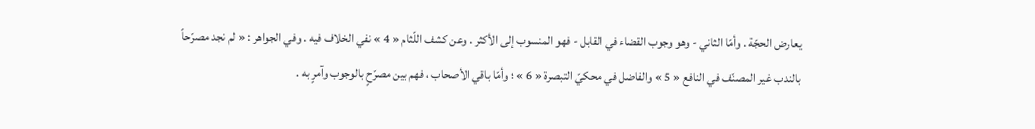يعارض الحجّة . وأمّا الثاني - وهو وجوب القضاء في القابل - فهو المنسوب إلى الأكثر . وعن كشف اللّثام « 4 » نفي الخلاف فيه . وفي الجواهر : « لم نجد مصرّحاً بالندب غير المصنّف في النافع « 5 » والفاضل في محكيّ التبصرة « 6 » ؛ وأمّا باقي الأصحاب ، فهم بين مصرّحٍ بالوجوب وآمرٍ به .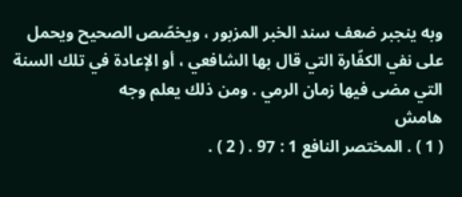وبه ينجبر ضعف سند الخبر المزبور ، ويخصّص الصحيح ويحمل على نفي الكفّارة التي قال بها الشافعي ، أو الإعادة في تلك السنة التي مضى فيها زمان الرمي . ومن ذلك يعلم وجه
هامش
( 1 ) . المختصر النافع 1 : 97 . ( 2 ) .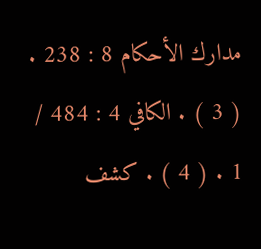مدارك الأحكام 8 : 238 . ( 3 ) . الكافي 4 : 484 / 1 . ( 4 ) . كشف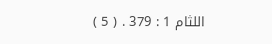اللثام 1 : 379 . ( 5 )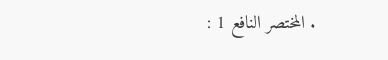. المختصر النافع 1 :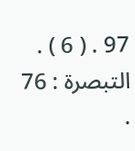97 . ( 6 ) . التبصرة : 76 .